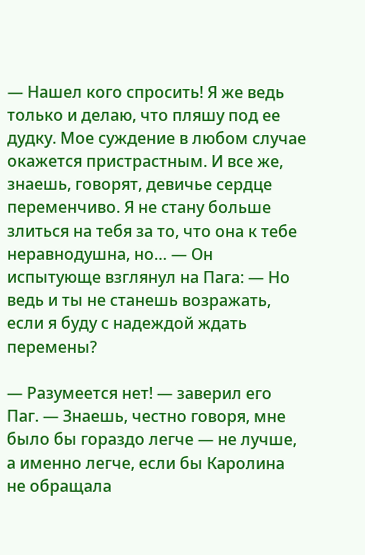— Нашел кого спросить! Я же ведь только и делаю, что пляшу под ее дудку. Мое суждение в любом случае окажется пристрастным. И все же, знаешь, говорят, девичье сердце переменчиво. Я не стану больше злиться на тебя за то, что она к тебе неравнодушна, но… — Он испытующе взглянул на Пага: — Но ведь и ты не станешь возражать, если я буду с надеждой ждать перемены?

— Разумеется нет! — заверил его Паг. — Знаешь, честно говоря, мне было бы гораздо легче — не лучше, а именно легче, если бы Каролина не обращала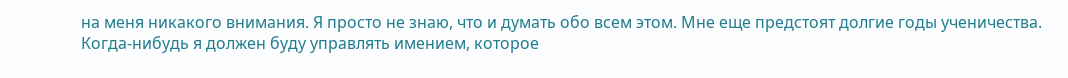на меня никакого внимания. Я просто не знаю, что и думать обо всем этом. Мне еще предстоят долгие годы ученичества. Когда-нибудь я должен буду управлять имением, которое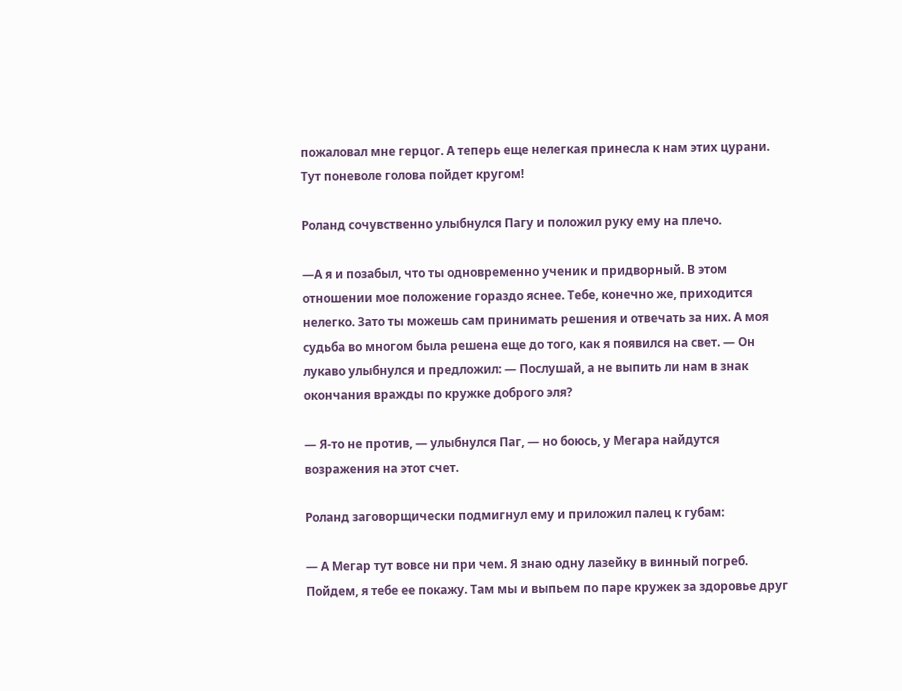пожаловал мне герцог. А теперь еще нелегкая принесла к нам этих цурани. Тут поневоле голова пойдет кругом!

Роланд сочувственно улыбнулся Пагу и положил руку ему на плечо.

—А я и позабыл, что ты одновременно ученик и придворный. В этом отношении мое положение гораздо яснее. Тебе, конечно же, приходится нелегко. Зато ты можешь сам принимать решения и отвечать за них. А моя судьба во многом была решена еще до того, как я появился на свет. — Он лукаво улыбнулся и предложил: — Послушай, а не выпить ли нам в знак окончания вражды по кружке доброго эля?

— Я-то не против, — улыбнулся Паг, — но боюсь, у Мегара найдутся возражения на этот счет.

Роланд заговорщически подмигнул ему и приложил палец к губам:

— А Мегар тут вовсе ни при чем. Я знаю одну лазейку в винный погреб. Пойдем, я тебе ее покажу. Там мы и выпьем по паре кружек за здоровье друг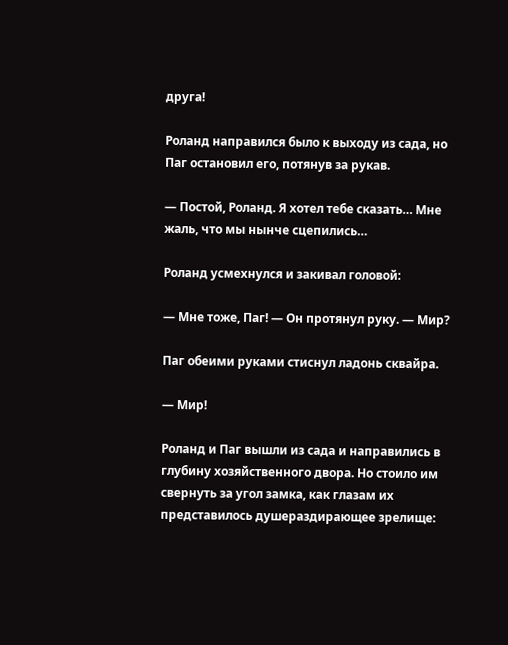друга!

Роланд направился было к выходу из сада, но Паг остановил его, потянув за рукав.

— Постой, Роланд. Я хотел тебе сказать… Мне жаль, что мы нынче сцепились…

Роланд усмехнулся и закивал головой:

— Мне тоже, Паг! — Он протянул руку. — Мир?

Паг обеими руками стиснул ладонь сквайра.

— Мир!

Роланд и Паг вышли из сада и направились в глубину хозяйственного двора. Но стоило им свернуть за угол замка, как глазам их представилось душераздирающее зрелище: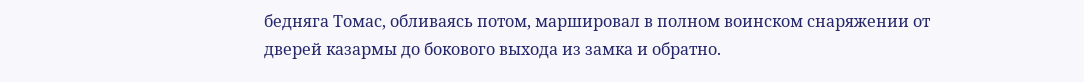бедняга Томас, обливаясь потом, маршировал в полном воинском снаряжении от дверей казармы до бокового выхода из замка и обратно.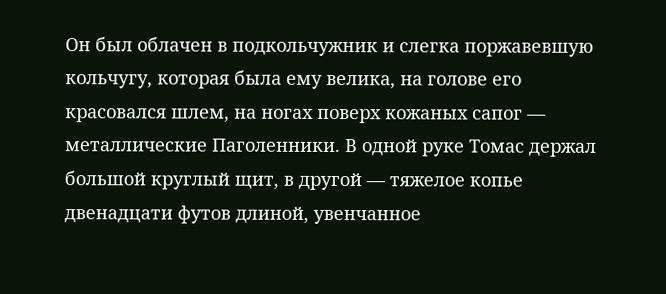Он был облачен в подкольчужник и слегка поржавевшую кольчугу, которая была ему велика, на голове его красовался шлем, на ногах поверх кожаных сапог — металлические Паголенники. В одной руке Томас держал большой круглый щит, в другой — тяжелое копье двенадцати футов длиной, увенчанное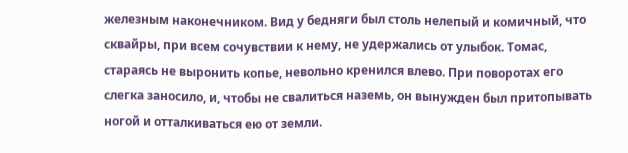железным наконечником. Вид у бедняги был столь нелепый и комичный, что сквайры, при всем сочувствии к нему, не удержались от улыбок. Томас, стараясь не выронить копье, невольно кренился влево. При поворотах его слегка заносило, и, чтобы не свалиться наземь, он вынужден был притопывать ногой и отталкиваться ею от земли.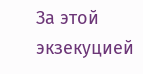За этой экзекуцией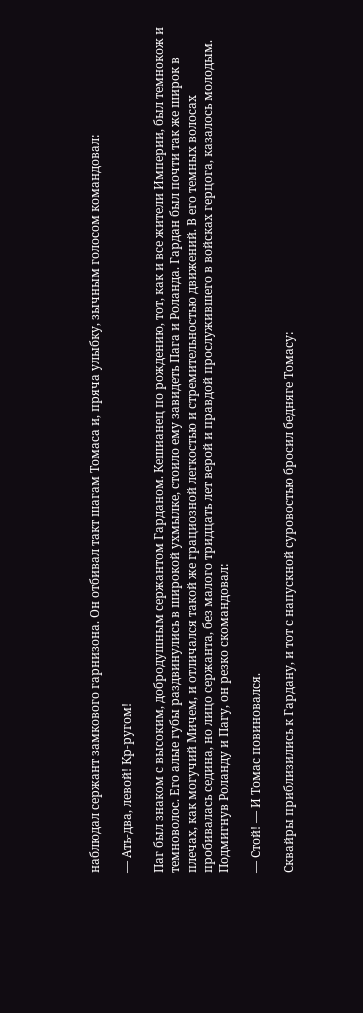наблюдал сержант замкового гарнизона. Он отбивал такт шагам Томаса и, пряча улыбку, зычным голосом командовал:

— Ать-два, левой! Кр-ругом!

Паг был знаком с высоким, добродушным сержантом Гарданом. Кешианец по рождению, тот, как и все жители Империи, был темнокож и темноволос. Его алые губы раздвинулись в широкой ухмылке, стоило ему завидеть Пага и Роланда. Гардан был почти так же широк в плечах, как могучий Мичем, и отличался такой же грациозной легкостью и стремительностью движений. В его темных волосах пробивалась седина, но лицо сержанта, без малого тридцать лет верой и правдой прослужившего в войсках герцога, казалось молодым. Подмигнув Роланду и Пагу, он резко скомандовал:

— Стой! — И Томас повиновался.

Сквайры приблизились к Гардану, и тот с напускной суровостью бросил бедняге Томасу: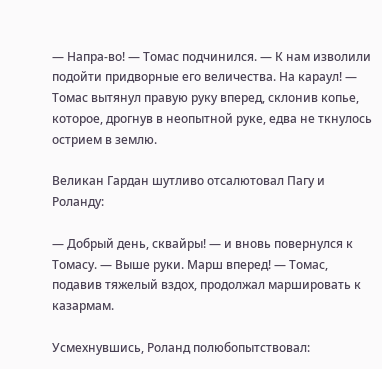— Напра-во! — Томас подчинился. — К нам изволили подойти придворные его величества. На караул! — Томас вытянул правую руку вперед, склонив копье, которое, дрогнув в неопытной руке, едва не ткнулось острием в землю.

Великан Гардан шутливо отсалютовал Пагу и Роланду:

— Добрый день, сквайры! — и вновь повернулся к Томасу. — Выше руки. Марш вперед! — Томас, подавив тяжелый вздох, продолжал маршировать к казармам.

Усмехнувшись, Роланд полюбопытствовал: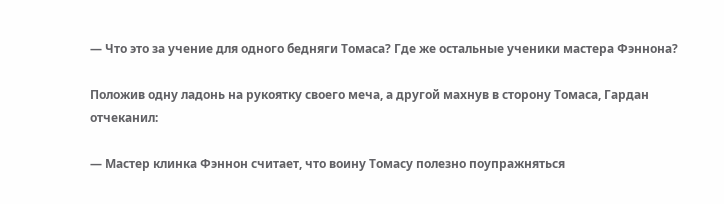— Что это за учение для одного бедняги Томаса? Где же остальные ученики мастера Фэннона?

Положив одну ладонь на рукоятку своего меча, а другой махнув в сторону Томаса, Гардан отчеканил:

— Мастер клинка Фэннон считает, что воину Томасу полезно поупражняться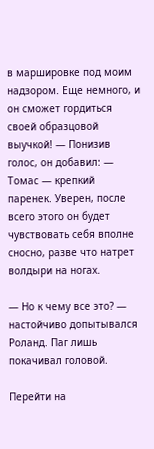в маршировке под моим надзором. Еще немного, и он сможет гордиться своей образцовой выучкой! — Понизив голос, он добавил: — Томас — крепкий паренек. Уверен, после всего этого он будет чувствовать себя вполне сносно, разве что натрет волдыри на ногах.

— Но к чему все это? — настойчиво допытывался Роланд. Паг лишь покачивал головой.

Перейти на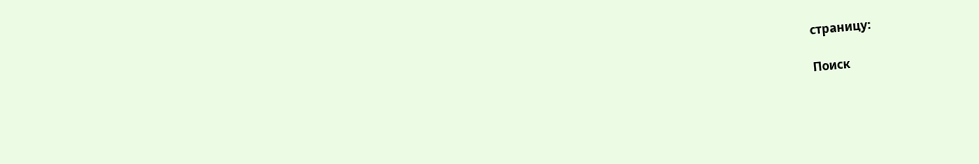страницу:

Поиск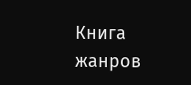Книга жанров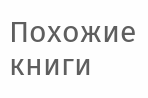Похожие книги